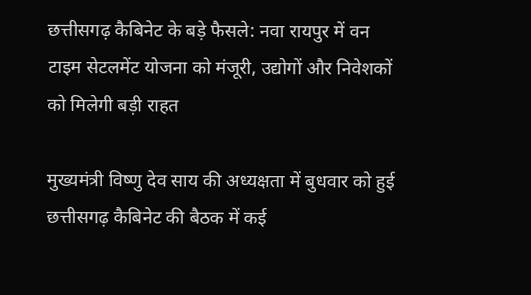छत्तीसगढ़ कैबिनेट के बड़े फैसले: नवा रायपुर में वन टाइम सेटलमेंट योजना को मंजूरी, उद्योगों और निवेशकों को मिलेगी बड़ी राहत

मुख्यमंत्री विष्णु देव साय की अध्यक्षता में बुधवार को हुई छत्तीसगढ़ कैबिनेट की बैठक में कई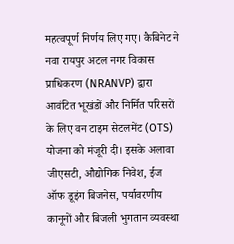महत्वपूर्ण निर्णय लिए गए। कैबिनेट ने नवा रायपुर अटल नगर विकास प्राधिकरण (NRANVP) द्वारा आवंटित भूखंडों और निर्मित परिसरों के लिए वन टाइम सेटलमेंट (OTS) योजना को मंजूरी दी। इसके अलावा जीएसटी, औद्योगिक निवेश, ईज ऑफ डूइंग बिजनेस, पर्यावरणीय कानूनों और बिजली भुगतान व्यवस्था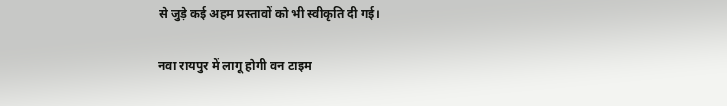से जुड़े कई अहम प्रस्तावों को भी स्वीकृति दी गई।

नवा रायपुर में लागू होगी वन टाइम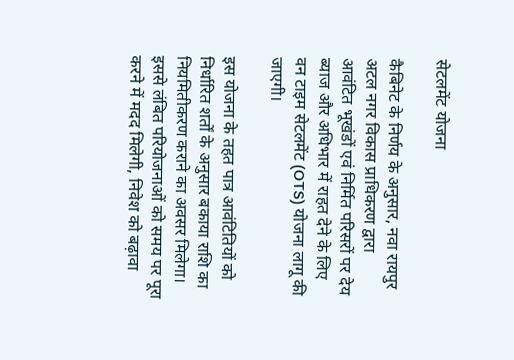सेटलमेंट योजना

कैबिनेट के निर्णय के अनुसार, नवा रायपुर अटल नगर विकास प्राधिकरण द्वारा आवंटित भूखंडों एवं निर्मित परिसरों पर देय ब्याज और अधिभार में राहत देने के लिए वन टाइम सेटलमेंट (OTS) योजना लागू की जाएगी।

इस योजना के तहत पात्र आवंटितियों को निर्धारित शर्तों के अनुसार बकाया राशि का नियमितीकरण कराने का अवसर मिलेगा। इससे लंबित परियोजनाओं को समय पर पूरा करने में मदद मिलेगी, निवेश को बढ़ावा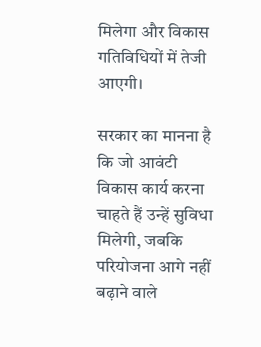मिलेगा और विकास गतिविधियों में तेजी आएगी।

सरकार का मानना है कि जो आवंटी विकास कार्य करना चाहते हैं उन्हें सुविधा मिलेगी, जबकि परियोजना आगे नहीं बढ़ाने वाले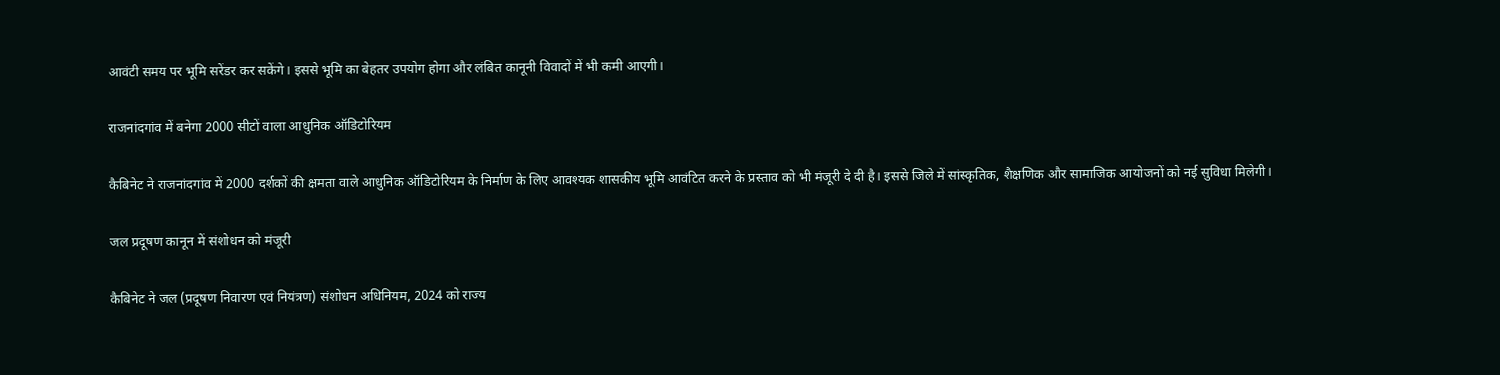आवंटी समय पर भूमि सरेंडर कर सकेंगे। इससे भूमि का बेहतर उपयोग होगा और लंबित कानूनी विवादों में भी कमी आएगी।

राजनांदगांव में बनेगा 2000 सीटों वाला आधुनिक ऑडिटोरियम

कैबिनेट ने राजनांदगांव में 2000 दर्शकों की क्षमता वाले आधुनिक ऑडिटोरियम के निर्माण के लिए आवश्यक शासकीय भूमि आवंटित करने के प्रस्ताव को भी मंजूरी दे दी है। इससे जिले में सांस्कृतिक, शैक्षणिक और सामाजिक आयोजनों को नई सुविधा मिलेगी।

जल प्रदूषण कानून में संशोधन को मंजूरी

कैबिनेट ने जल (प्रदूषण निवारण एवं नियंत्रण) संशोधन अधिनियम, 2024 को राज्य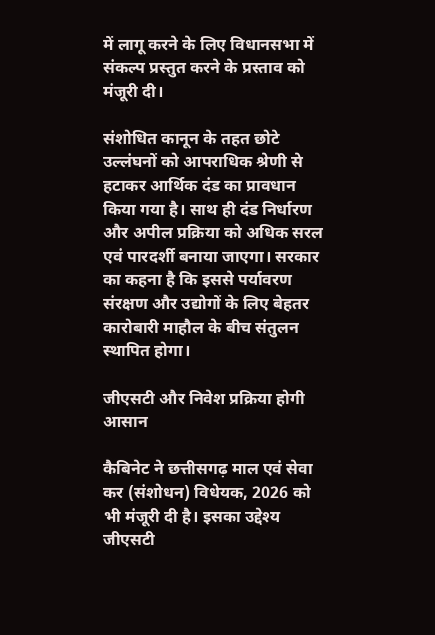में लागू करने के लिए विधानसभा में संकल्प प्रस्तुत करने के प्रस्ताव को मंजूरी दी।

संशोधित कानून के तहत छोटे उल्लंघनों को आपराधिक श्रेणी से हटाकर आर्थिक दंड का प्रावधान किया गया है। साथ ही दंड निर्धारण और अपील प्रक्रिया को अधिक सरल एवं पारदर्शी बनाया जाएगा। सरकार का कहना है कि इससे पर्यावरण संरक्षण और उद्योगों के लिए बेहतर कारोबारी माहौल के बीच संतुलन स्थापित होगा।

जीएसटी और निवेश प्रक्रिया होगी आसान

कैबिनेट ने छत्तीसगढ़ माल एवं सेवा कर (संशोधन) विधेयक, 2026 को भी मंजूरी दी है। इसका उद्देश्य जीएसटी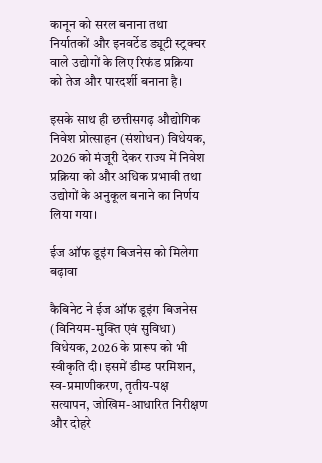कानून को सरल बनाना तथा निर्यातकों और इनवर्टेड ड्यूटी स्ट्रक्चर वाले उद्योगों के लिए रिफंड प्रक्रिया को तेज और पारदर्शी बनाना है।

इसके साथ ही छत्तीसगढ़ औद्योगिक निवेश प्रोत्साहन (संशोधन) विधेयक, 2026 को मंजूरी देकर राज्य में निवेश प्रक्रिया को और अधिक प्रभावी तथा उद्योगों के अनुकूल बनाने का निर्णय लिया गया।

ईज ऑफ डूइंग बिजनेस को मिलेगा बढ़ावा

कैबिनेट ने ईज ऑफ डूइंग बिजनेस (विनियम-मुक्ति एवं सुविधा) विधेयक, 2026 के प्रारूप को भी स्वीकृति दी। इसमें डीम्ड परमिशन, स्व-प्रमाणीकरण, तृतीय-पक्ष सत्यापन, जोखिम-आधारित निरीक्षण और दोहरे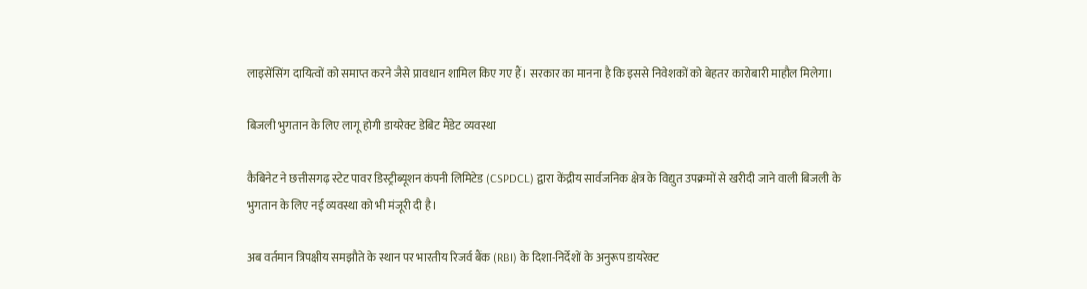लाइसेंसिंग दायित्वों को समाप्त करने जैसे प्रावधान शामिल किए गए हैं। सरकार का मानना है कि इससे निवेशकों को बेहतर कारोबारी माहौल मिलेगा।

बिजली भुगतान के लिए लागू होगी डायरेक्ट डेबिट मैंडेट व्यवस्था

कैबिनेट ने छत्तीसगढ़ स्टेट पावर डिस्ट्रीब्यूशन कंपनी लिमिटेड (CSPDCL) द्वारा केंद्रीय सार्वजनिक क्षेत्र के विद्युत उपक्रमों से खरीदी जाने वाली बिजली के भुगतान के लिए नई व्यवस्था को भी मंजूरी दी है।

अब वर्तमान त्रिपक्षीय समझौते के स्थान पर भारतीय रिजर्व बैंक (RBI) के दिशा-निर्देशों के अनुरूप डायरेक्ट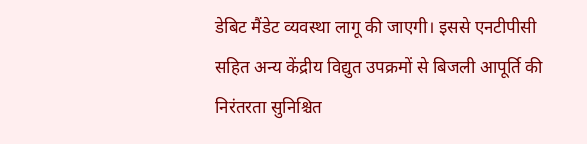डेबिट मैंडेट व्यवस्था लागू की जाएगी। इससे एनटीपीसी सहित अन्य केंद्रीय विद्युत उपक्रमों से बिजली आपूर्ति की निरंतरता सुनिश्चित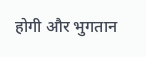होगी और भुगतान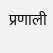प्रणाली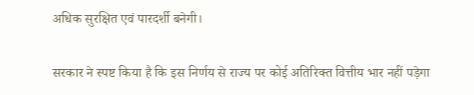अधिक सुरक्षित एवं पारदर्शी बनेगी।

सरकार ने स्पष्ट किया है कि इस निर्णय से राज्य पर कोई अतिरिक्त वित्तीय भार नहीं पड़ेगा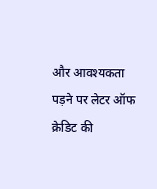और आवश्यकता पड़ने पर लेटर ऑफ क्रेडिट की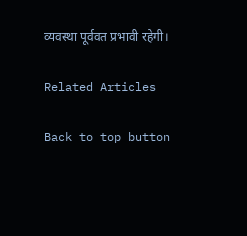व्यवस्था पूर्ववत प्रभावी रहेगी।

Related Articles

Back to top button